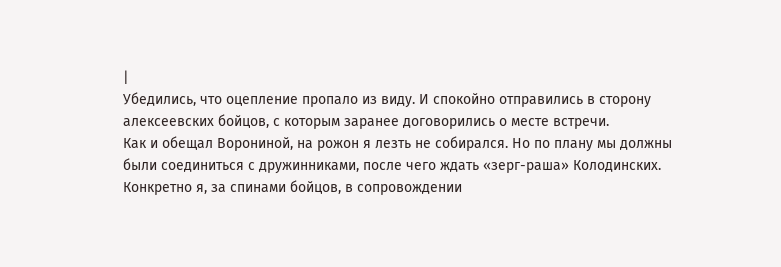|
Убедились, что оцепление пропало из виду. И спокойно отправились в сторону алексеевских бойцов, с которым заранее договорились о месте встречи.
Как и обещал Ворониной, на рожон я лезть не собирался. Но по плану мы должны были соединиться с дружинниками, после чего ждать «зерг-раша» Колодинских. Конкретно я, за спинами бойцов, в сопровождении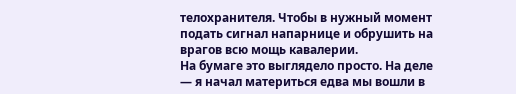телохранителя. Чтобы в нужный момент подать сигнал напарнице и обрушить на врагов всю мощь кавалерии.
На бумаге это выглядело просто. На деле — я начал материться едва мы вошли в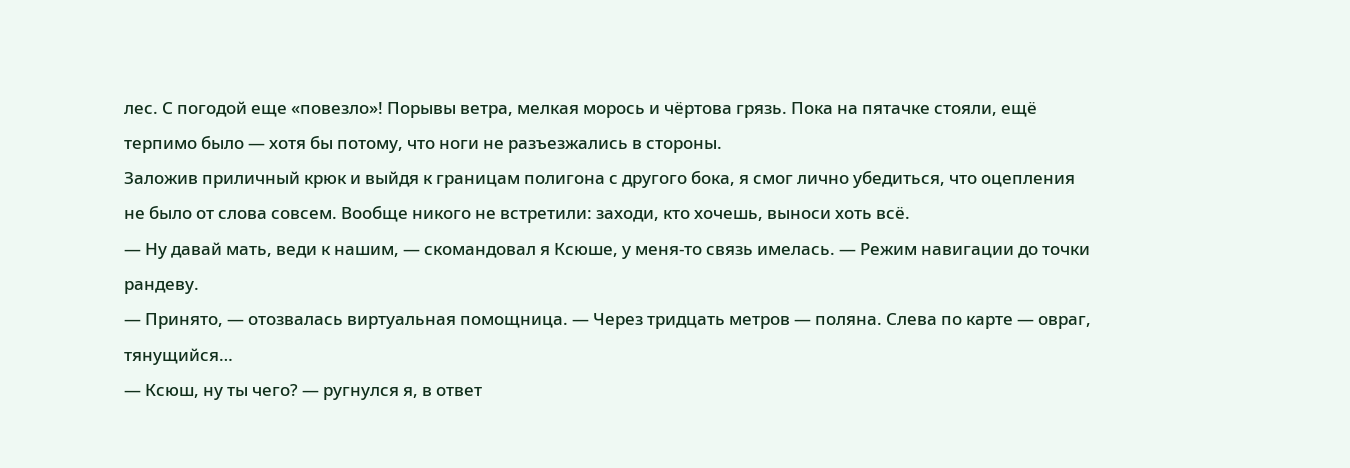лес. С погодой еще «повезло»! Порывы ветра, мелкая морось и чёртова грязь. Пока на пятачке стояли, ещё терпимо было — хотя бы потому, что ноги не разъезжались в стороны.
Заложив приличный крюк и выйдя к границам полигона с другого бока, я смог лично убедиться, что оцепления не было от слова совсем. Вообще никого не встретили: заходи, кто хочешь, выноси хоть всё.
— Ну давай мать, веди к нашим, — скомандовал я Ксюше, у меня-то связь имелась. — Режим навигации до точки рандеву.
— Принято, — отозвалась виртуальная помощница. — Через тридцать метров — поляна. Слева по карте — овраг, тянущийся…
— Ксюш, ну ты чего? — ругнулся я, в ответ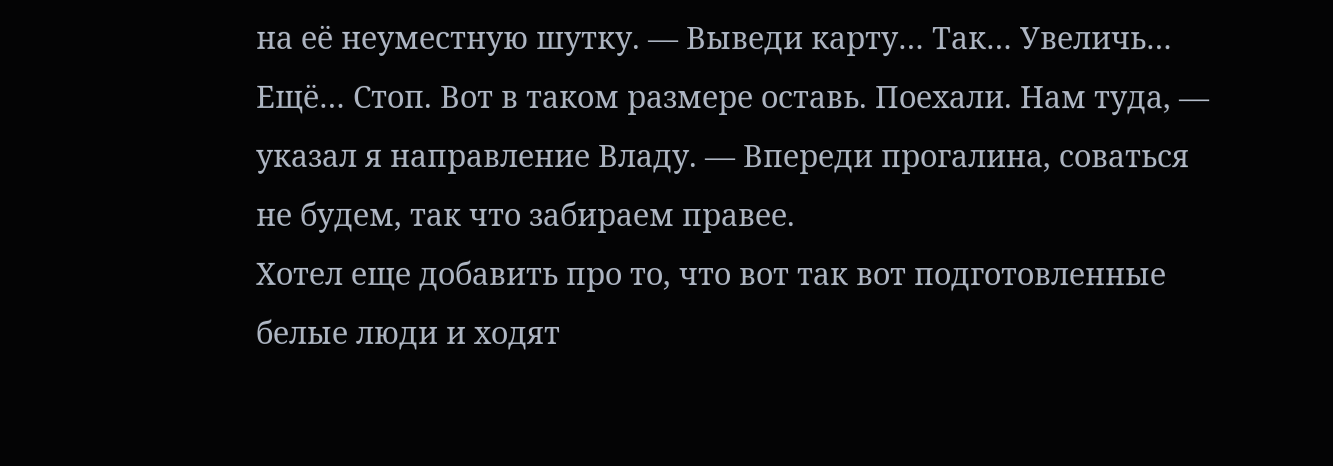на её неуместную шутку. — Выведи карту… Так… Увеличь… Ещё… Стоп. Вот в таком размере оставь. Поехали. Нам туда, — указал я направление Владу. — Впереди прогалина, соваться не будем, так что забираем правее.
Хотел еще добавить про то, что вот так вот подготовленные белые люди и ходят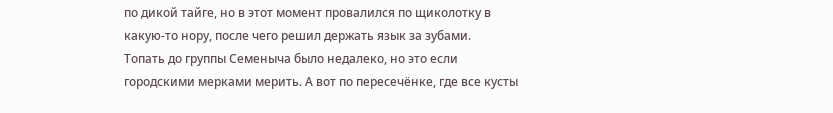по дикой тайге, но в этот момент провалился по щиколотку в какую-то нору, после чего решил держать язык за зубами.
Топать до группы Семеныча было недалеко, но это если городскими мерками мерить. А вот по пересечёнке, где все кусты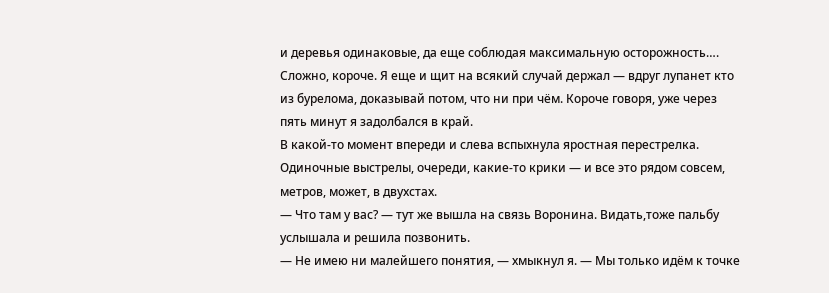и деревья одинаковые, да еще соблюдая максимальную осторожность…. Сложно, короче. Я еще и щит на всякий случай держал — вдруг лупанет кто из бурелома, доказывай потом, что ни при чём. Короче говоря, уже через пять минут я задолбался в край.
В какой-то момент впереди и слева вспыхнула яростная перестрелка. Одиночные выстрелы, очереди, какие-то крики — и все это рядом совсем, метров, может, в двухстах.
— Что там у вас? — тут же вышла на связь Воронина. Видать,тоже пальбу услышала и решила позвонить.
— Не имею ни малейшего понятия, — хмыкнул я. — Мы только идём к точке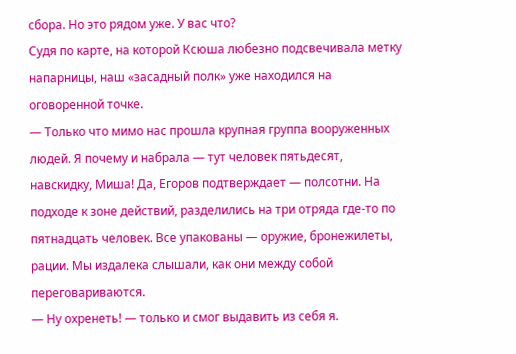сбора. Но это рядом уже. У вас что?
Судя по карте, на которой Ксюша любезно подсвечивала метку напарницы, наш «засадный полк» уже находился на оговоренной точке.
— Только что мимо нас прошла крупная группа вооруженных людей. Я почему и набрала — тут человек пятьдесят, навскидку, Миша! Да, Егоров подтверждает — полсотни. На подходе к зоне действий, разделились на три отряда где-то по пятнадцать человек. Все упакованы — оружие, бронежилеты, рации. Мы издалека слышали, как они между собой переговариваются.
— Ну охренеть! — только и смог выдавить из себя я.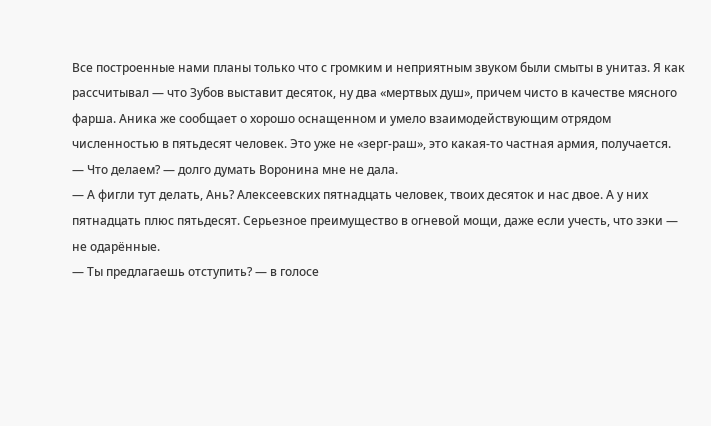Все построенные нами планы только что с громким и неприятным звуком были смыты в унитаз. Я как рассчитывал — что Зубов выставит десяток, ну два «мертвых душ», причем чисто в качестве мясного фарша. Аника же сообщает о хорошо оснащенном и умело взаимодействующим отрядом численностью в пятьдесят человек. Это уже не «зерг-раш», это какая-то частная армия, получается.
— Что делаем? — долго думать Воронина мне не дала.
— А фигли тут делать, Ань? Алексеевских пятнадцать человек, твоих десяток и нас двое. А у них пятнадцать плюс пятьдесят. Серьезное преимущество в огневой мощи, даже если учесть, что зэки — не одарённые.
— Ты предлагаешь отступить? — в голосе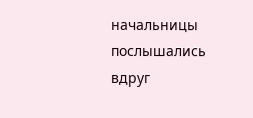начальницы послышались вдруг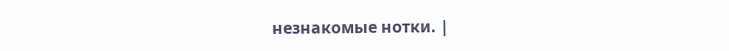незнакомые нотки. |